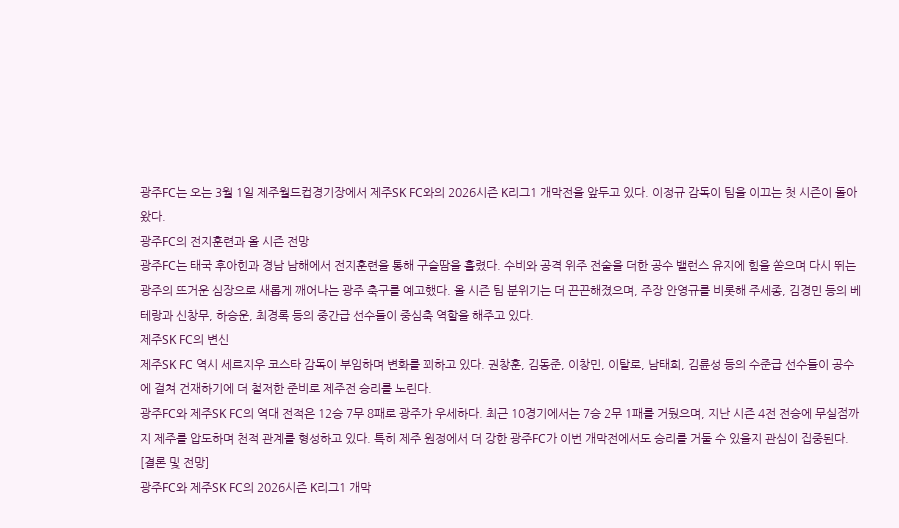광주FC는 오는 3월 1일 제주월드컵경기장에서 제주SK FC와의 2026시즌 K리그1 개막전을 앞두고 있다. 이정규 감독이 팀을 이끄는 첫 시즌이 돌아왔다.
광주FC의 전지훈련과 올 시즌 전망
광주FC는 태국 후아힌과 경남 남해에서 전지훈련을 통해 구슬땀을 흘렸다. 수비와 공격 위주 전술을 더한 공수 밸런스 유지에 힘을 쏟으며 다시 뛰는 광주의 뜨거운 심장으로 새롭게 깨어나는 광주 축구를 예고했다. 올 시즌 팀 분위기는 더 끈끈해졌으며, 주장 안영규를 비롯해 주세종, 김경민 등의 베테랑과 신창무, 하승운, 최경록 등의 중간급 선수들이 중심축 역할을 해주고 있다.
제주SK FC의 변신
제주SK FC 역시 세르지우 코스타 감독이 부임하며 변화를 꾀하고 있다. 권창훈, 김동준, 이창민, 이탈로, 남태희, 김륜성 등의 수준급 선수들이 공수에 걸쳐 건재하기에 더 철저한 준비로 제주전 승리를 노린다.
광주FC와 제주SK FC의 역대 전적은 12승 7무 8패로 광주가 우세하다. 최근 10경기에서는 7승 2무 1패를 거뒀으며, 지난 시즌 4전 전승에 무실점까지 제주를 압도하며 천적 관계를 형성하고 있다. 특히 제주 원정에서 더 강한 광주FC가 이번 개막전에서도 승리를 거둘 수 있을지 관심이 집중된다.
[결론 및 전망]
광주FC와 제주SK FC의 2026시즌 K리그1 개막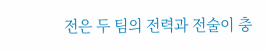전은 두 팀의 전력과 전술이 충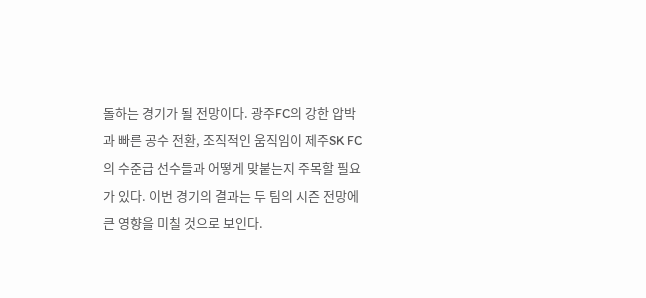돌하는 경기가 될 전망이다. 광주FC의 강한 압박과 빠른 공수 전환, 조직적인 움직임이 제주SK FC의 수준급 선수들과 어떻게 맞붙는지 주목할 필요가 있다. 이번 경기의 결과는 두 팀의 시즌 전망에 큰 영향을 미칠 것으로 보인다.